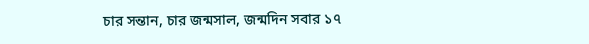চার সন্তান, চার জন্মসাল, জন্মদিন সবার ১৭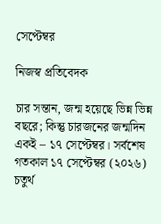সেপ্টেম্বর

নিজস্ব প্রতিবেদক

চার সন্তান, জন্ম হয়েছে ভিন্ন ভিন্ন বছরে; কিন্তু চারজনের জন্মদিন একই – ১৭ সেপ্টেম্বর। সর্বশেষ গতকাল ১৭ সেপ্টেম্বর (২০২৬) চতুর্থ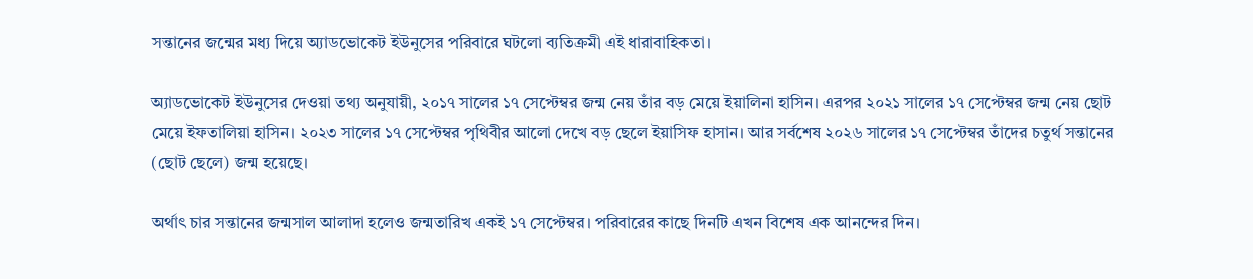সন্তানের জন্মের মধ্য দিয়ে অ্যাডভোকেট ইউনুসের পরিবারে ঘটলো ব্যতিক্রমী এই ধারাবাহিকতা।

অ্যাডভোকেট ইউনুসের দেওয়া তথ্য অনুযায়ী, ২০১৭ সালের ১৭ সেপ্টেম্বর জন্ম নেয় তাঁর বড় মেয়ে ইয়ালিনা হাসিন। এরপর ২০২১ সালের ১৭ সেপ্টেম্বর জন্ম নেয় ছোট মেয়ে ইফতালিয়া হাসিন। ২০২৩ সালের ১৭ সেপ্টেম্বর পৃথিবীর আলো দেখে বড় ছেলে ইয়াসিফ হাসান। আর সর্বশেষ ২০২৬ সালের ১৭ সেপ্টেম্বর তাঁদের চতুর্থ সন্তানের (ছোট ছেলে) জন্ম হয়েছে।

অর্থাৎ চার সন্তানের জন্মসাল আলাদা হলেও জন্মতারিখ একই ১৭ সেপ্টেম্বর। পরিবারের কাছে দিনটি এখন বিশেষ এক আনন্দের দিন।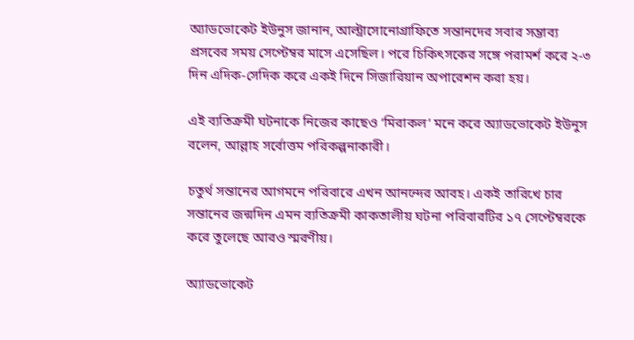অ্যাডভোকেট ইউনুস জানান, আল্ট্রাসোনোগ্রাফিতে সন্তানদের সবার সম্ভাব্য প্রসবের সময় সেপ্টেম্বর মাসে এসেছিল। পরে চিকিৎসকের সঙ্গে পরামর্শ করে ২-৩ দিন এদিক-সেদিক করে একই দিনে সিজারিয়ান অপারেশন করা হয়।

এই ব্যতিক্রমী ঘটনাকে নিজের কাছেও ‘মিরাকল’ মনে করে অ্যাডভোকেট ইউনুস বলেন, আল্লাহ সর্বোত্তম পরিকল্পনাকারী।

চতুর্থ সন্তানের আগমনে পরিবারে এখন আনন্দের আবহ। একই তারিখে চার সন্তানের জন্মদিন এমন ব্যতিক্রমী কাকতালীয় ঘটনা পরিবারটির ১৭ সেপ্টেম্বরকে করে তুলেছে আরও স্মরণীয়।

অ্যাডভোকেট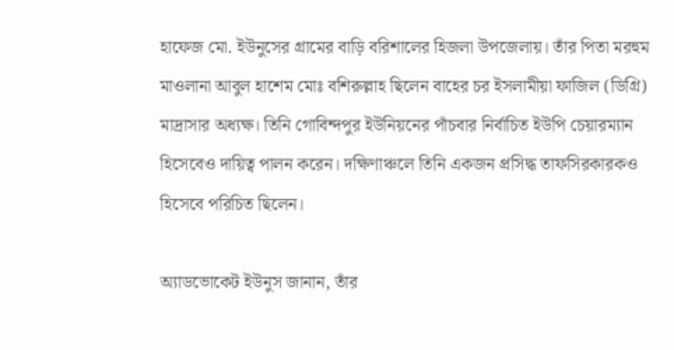হাফেজ মো. ইউনুসের গ্রামের বাড়ি বরিশালের হিজলা উপজেলায়। তাঁর পিতা মরহুম মাওলানা আবুল হাশেম মোঃ বশিরুল্লাহ ছিলেন বাহের চর ইসলামীয়া ফাজিল (ডিগ্রি) মাদ্রাসার অধ্যক্ষ। তিনি গোবিন্দপুর ইউনিয়নের পাঁচবার নির্বাচিত ইউপি চেয়ারম্যান হিসেবেও দায়িত্ব পালন করেন। দক্ষিণাঞ্চলে তিনি একজন প্রসিদ্ধ তাফসিরকারকও হিসেবে পরিচিত ছিলেন।

অ্যাডভোকেট ইউনুস জানান, তাঁর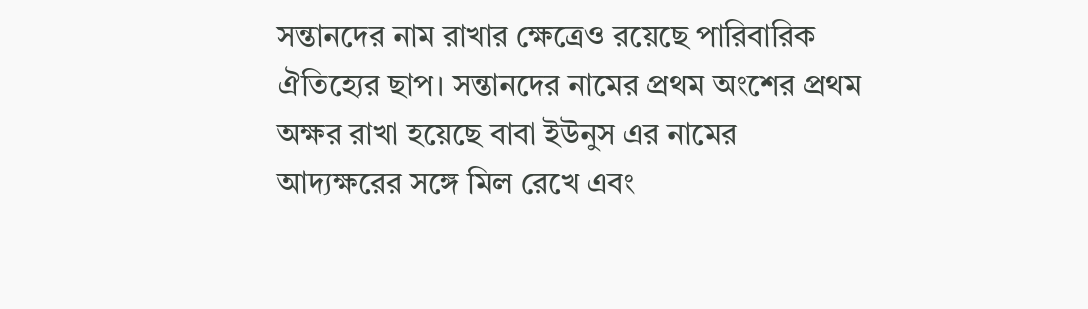সন্তানদের নাম রাখার ক্ষেত্রেও রয়েছে পারিবারিক ঐতিহ্যের ছাপ। সন্তানদের নামের প্রথম অংশের প্রথম অক্ষর রাখা হয়েছে বাবা ইউনুস এর নামের আদ্যক্ষরের সঙ্গে মিল রেখে এবং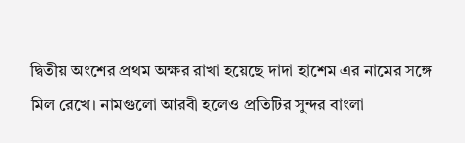দ্বিতীয় অংশের প্রথম অক্ষর রাখা হয়েছে দাদা হাশেম এর নামের সঙ্গে মিল রেখে। নামগুলো আরবী হলেও প্রতিটির সুন্দর বাংলা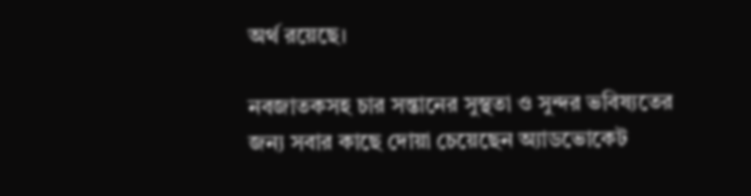অর্থ রয়েছে।

নবজাতকসহ চার সন্তানের সুস্থতা ও সুন্দর ভবিষ্যতের জন্য সবার কাছে দোয়া চেয়েছেন অ্যাডভোকেট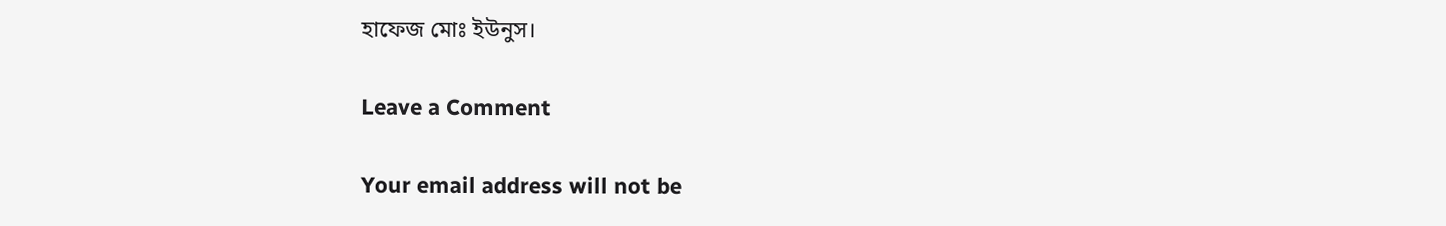হাফেজ মোঃ ইউনুস।

Leave a Comment

Your email address will not be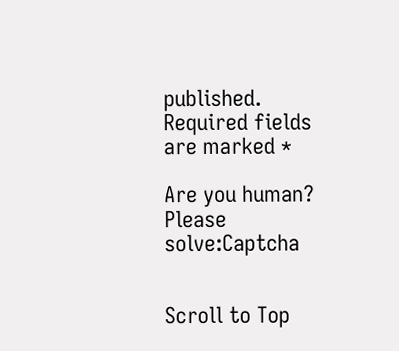published. Required fields are marked *

Are you human? Please solve:Captcha


Scroll to Top